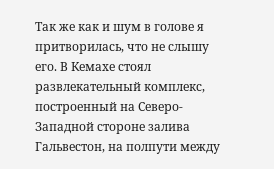Так же как и шум в голове я притворилась, что не слышу его. В Кемахе стоял развлекательный комплекс, построенный на Северо-Западной стороне залива Гальвестон, на полпути между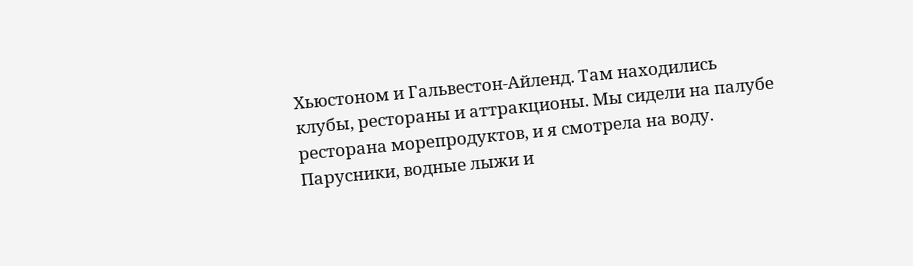Хьюстоном и Гальвестон-Айленд. Там находились клубы, рестораны и аттракционы. Мы сидели на палубе ресторана морепродуктов, и я смотрела на воду. Парусники, водные лыжи и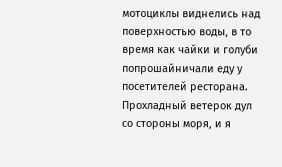мотоциклы виднелись над поверхностью воды, в то время как чайки и голуби попрошайничали еду у посетителей ресторана. Прохладный ветерок дул со стороны моря, и я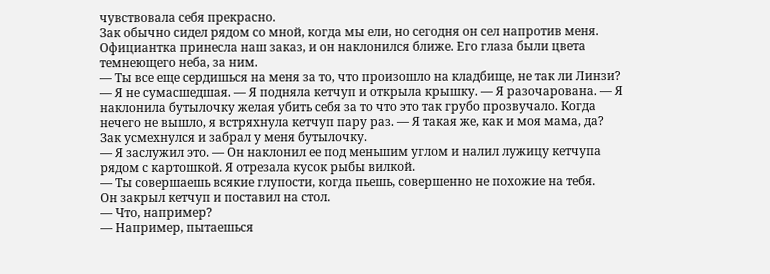чувствовала себя прекрасно.
Зак обычно сидел рядом со мной, когда мы ели, но сегодня он сел напротив меня. Официантка принесла наш заказ, и он наклонился ближе. Его глаза были цвета темнеющего неба, за ним.
— Ты все еще сердишься на меня за то, что произошло на кладбище, не так ли Линзи?
— Я не сумасшедшая. — Я подняла кетчуп и открыла крышку. — Я разочарована. — Я наклонила бутылочку желая убить себя за то что это так грубо прозвучало. Когда нечего не вышло, я встряхнула кетчуп пару раз. — Я такая же, как и моя мама, да?
Зак усмехнулся и забрал у меня бутылочку.
— Я заслужил это. — Он наклонил ее под меньшим углом и налил лужицу кетчупа рядом с картошкой. Я отрезала кусок рыбы вилкой.
— Ты совершаешь всякие глупости, когда пьешь, совершенно не похожие на тебя.
Он закрыл кетчуп и поставил на стол.
— Что, например?
— Например, пытаешься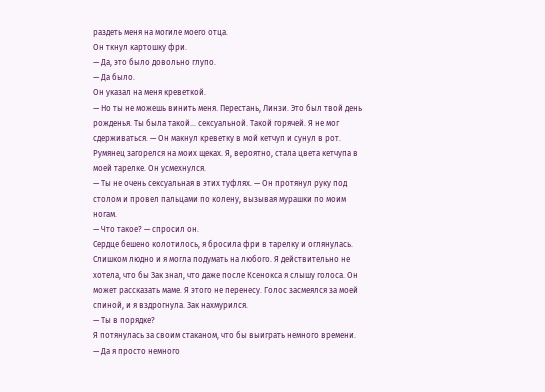раздеть меня на могиле моего отца.
Он ткнул картошку фри.
— Да, это было довольно глупо.
— Да было.
Он указал на меня креветкой.
— Но ты не можешь винить меня. Перестань, Линзи. Это был твой день рожденья. Ты была такой… сексуальной. Такой горячей. Я не мог сдерживаться. — Он макнул креветку в мой кетчуп и сунул в рот. Румянец загорелся на моих щеках. Я, вероятно, стала цвета кетчупа в моей тарелке. Он усмехнулся.
— Ты не очень сексуальная в этих туфлях. — Он протянул руку под столом и провел пальцами по колену, вызывая мурашки по моим ногам.
— Что такое? — спросил он.
Сердце бешено колотилось, я бросила фри в тарелку и оглянулась. Слишком людно и я могла подумать на любого. Я действительно не хотела, что бы Зак знал, что даже после Ксенокса я слышу голоса. Он может рассказать маме. Я этого не перенесу. Голос засмеялся за моей спиной, и я вздрогнула. Зак нахмурился.
— Ты в порядке?
Я потянулась за своим стаканом, что бы выиграть немного времени.
— Да я просто немного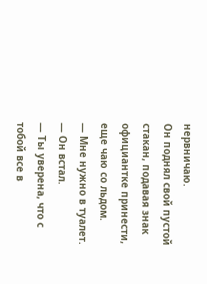нервничаю.
Он поднял свой пустой стакан, подавая знак официантке принести, еще чаю со льдом.
— Мне нужно в туалет. — Он встал.
— Ты уверена, что с тобой все в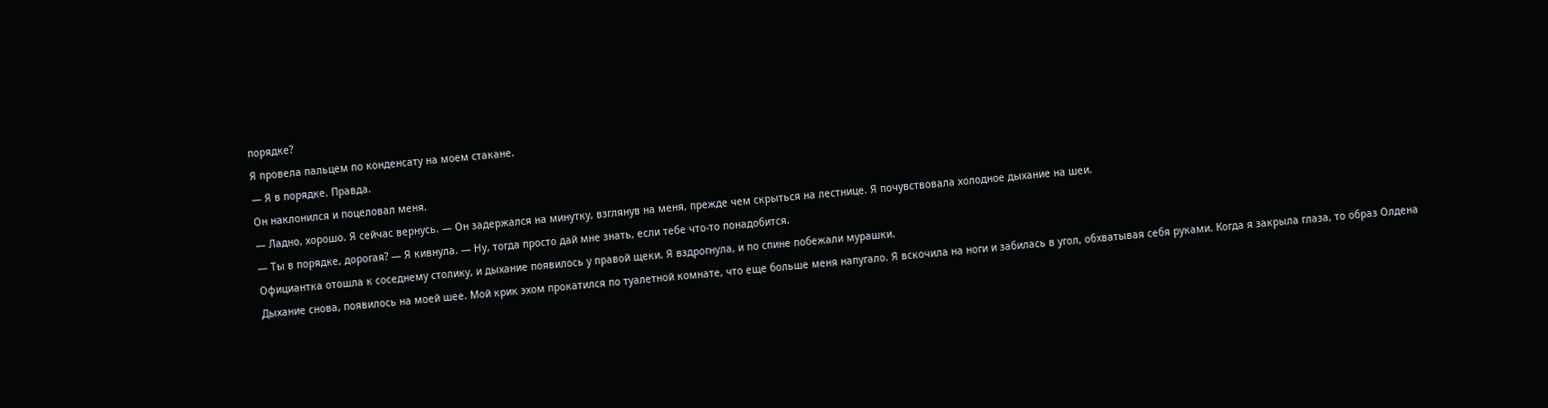порядке?
Я провела пальцем по конденсату на моем стакане.
— Я в порядке. Правда.
Он наклонился и поцеловал меня.
— Ладно, хорошо. Я сейчас вернусь. — Он задержался на минутку, взглянув на меня, прежде чем скрыться на лестнице. Я почувствовала холодное дыхание на шеи.
— Ты в порядке, дорогая? — Я кивнула. — Ну, тогда просто дай мне знать, если тебе что-то понадобится.
Официантка отошла к соседнему столику, и дыхание появилось у правой щеки. Я вздрогнула, и по спине побежали мурашки.
Дыхание снова, появилось на моей шее. Мой крик эхом прокатился по туалетной комнате, что еще больше меня напугало. Я вскочила на ноги и забилась в угол, обхватывая себя руками. Когда я закрыла глаза, то образ Олдена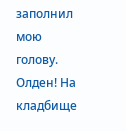заполнил мою голову.
Олден! На кладбище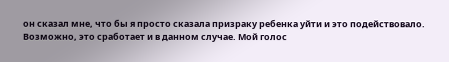он сказал мне, что бы я просто сказала призраку ребенка уйти и это подействовало. Возможно, это сработает и в данном случае. Мой голос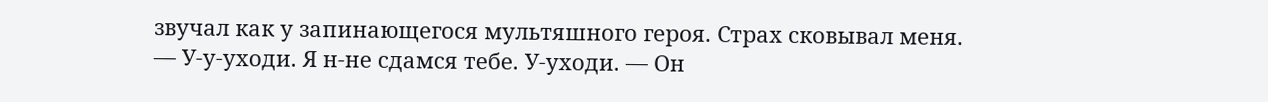звучал как у запинающегося мультяшного героя. Страх сковывал меня.
— У-у-уходи. Я н-не сдамся тебе. У-уходи. — Он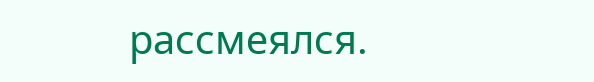рассмеялся.